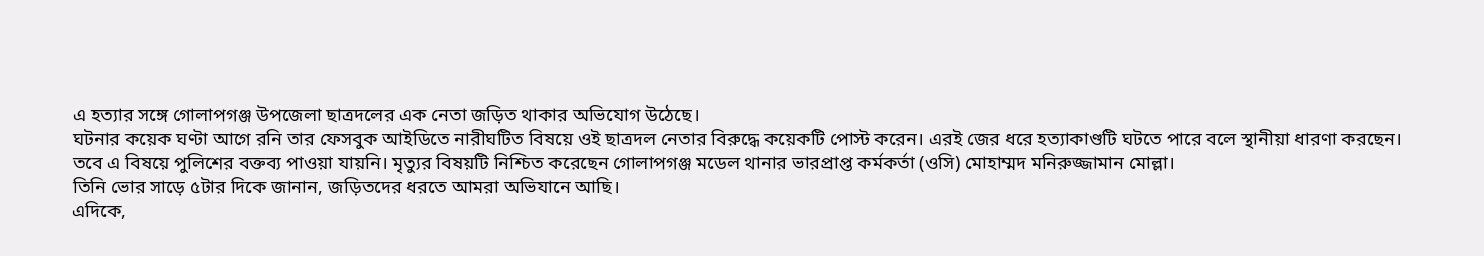এ হত্যার সঙ্গে গোলাপগঞ্জ উপজেলা ছাত্রদলের এক নেতা জড়িত থাকার অভিযোগ উঠেছে।
ঘটনার কয়েক ঘণ্টা আগে রনি তার ফেসবুক আইডিতে নারীঘটিত বিষয়ে ওই ছাত্রদল নেতার বিরুদ্ধে কয়েকটি পোস্ট করেন। এরই জের ধরে হত্যাকাণ্ডটি ঘটতে পারে বলে স্থানীয়া ধারণা করছেন।
তবে এ বিষয়ে পুলিশের বক্তব্য পাওয়া যায়নি। মৃত্যুর বিষয়টি নিশ্চিত করেছেন গোলাপগঞ্জ মডেল থানার ভারপ্রাপ্ত কর্মকর্তা (ওসি) মোহাম্মদ মনিরুজ্জামান মোল্লা।
তিনি ভোর সাড়ে ৫টার দিকে জানান, জড়িতদের ধরতে আমরা অভিযানে আছি।
এদিকে,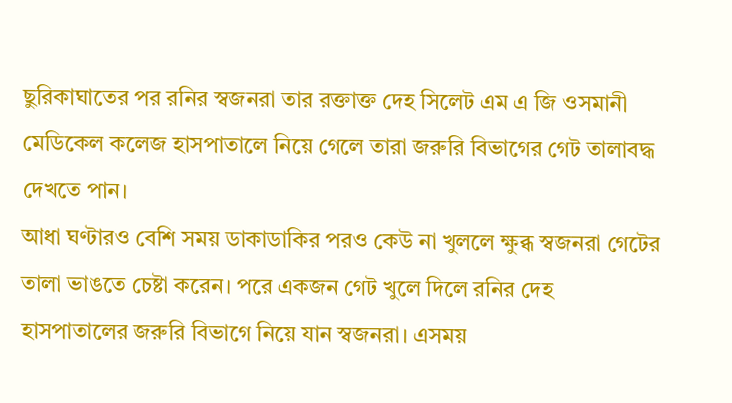ছুরিকাঘাতের পর রনির স্বজনরা তার রক্তাক্ত দেহ সিলেট এম এ জি ওসমানী মেডিকেল কলেজ হাসপাতালে নিয়ে গেলে তারা জরুরি বিভাগের গেট তালাবদ্ধ দেখতে পান।
আধা ঘণ্টারও বেশি সময় ডাকাডাকির পরও কেউ না খুললে ক্ষুব্ধ স্বজনরা গেটের তালা ভাঙতে চেষ্টা করেন। পরে একজন গেট খুলে দিলে রনির দেহ হাসপাতালের জরুরি বিভাগে নিয়ে যান স্বজনরা। এসময়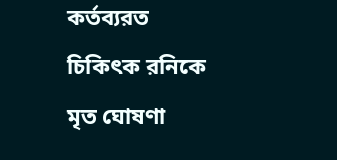কর্তব্যরত চিকিৎক রনিকে মৃত ঘোষণা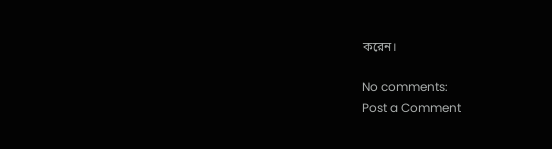করেন।

No comments:
Post a Comment